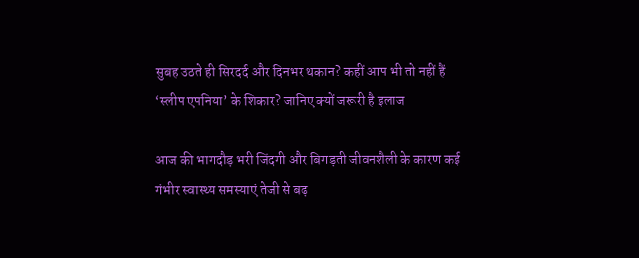सुबह उठते ही सिरदर्द और दिनभर थकान? कहीं आप भी तो नहीं हैं ‘स्लीप एपनिया’ के शिकार? जानिए क्यों जरूरी है इलाज

आज की भागदौड़ भरी जिंदगी और बिगड़ती जीवनशैली के कारण कई गंभीर स्वास्थ्य समस्याएं तेजी से बढ़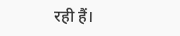रही हैं।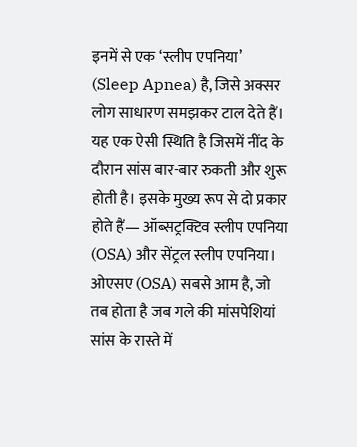इनमें से एक ‘स्लीप एपनिया’ (Sleep Apnea) है, जिसे अक्सर लोग साधारण समझकर टाल देते हैं। यह एक ऐसी स्थिति है जिसमें नींद के दौरान सांस बार-बार रुकती और शुरू होती है। इसके मुख्य रूप से दो प्रकार होते हैं— ऑब्सट्रक्टिव स्लीप एपनिया (OSA) और सेंट्रल स्लीप एपनिया। ओएसए (OSA) सबसे आम है, जो तब होता है जब गले की मांसपेशियां सांस के रास्ते में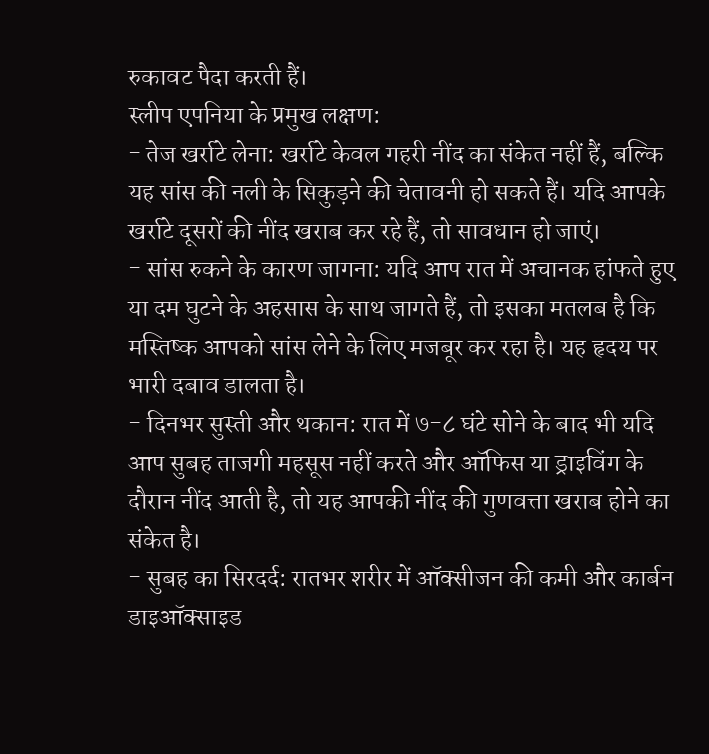रुकावट पैदा करती हैं।
स्लीप एपनिया के प्रमुख लक्षण:
- तेज खर्राटे लेना: खर्राटे केवल गहरी नींद का संकेत नहीं हैं, बल्कि यह सांस की नली के सिकुड़ने की चेतावनी हो सकते हैं। यदि आपके खर्राटे दूसरों की नींद खराब कर रहे हैं, तो सावधान हो जाएं।
- सांस रुकने के कारण जागना: यदि आप रात में अचानक हांफते हुए या दम घुटने के अहसास के साथ जागते हैं, तो इसका मतलब है कि मस्तिष्क आपको सांस लेने के लिए मजबूर कर रहा है। यह हृदय पर भारी दबाव डालता है।
- दिनभर सुस्ती और थकान: रात में ७-८ घंटे सोने के बाद भी यदि आप सुबह ताजगी महसूस नहीं करते और ऑफिस या ड्राइविंग के दौरान नींद आती है, तो यह आपकी नींद की गुणवत्ता खराब होने का संकेत है।
- सुबह का सिरदर्द: रातभर शरीर में ऑक्सीजन की कमी और कार्बन डाइऑक्साइड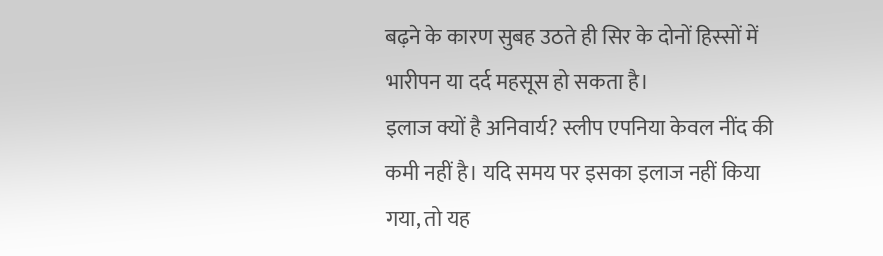बढ़ने के कारण सुबह उठते ही सिर के दोनों हिस्सों में भारीपन या दर्द महसूस हो सकता है।
इलाज क्यों है अनिवार्य? स्लीप एपनिया केवल नींद की कमी नहीं है। यदि समय पर इसका इलाज नहीं किया गया, तो यह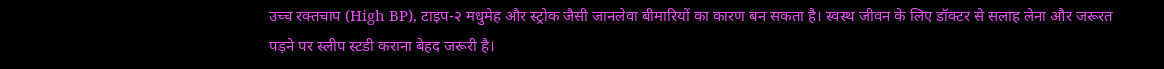उच्च रक्तचाप (High BP), टाइप-२ मधुमेह और स्ट्रोक जैसी जानलेवा बीमारियों का कारण बन सकता है। स्वस्थ जीवन के लिए डॉक्टर से सलाह लेना और जरूरत पड़ने पर स्लीप स्टडी कराना बेहद जरूरी है।